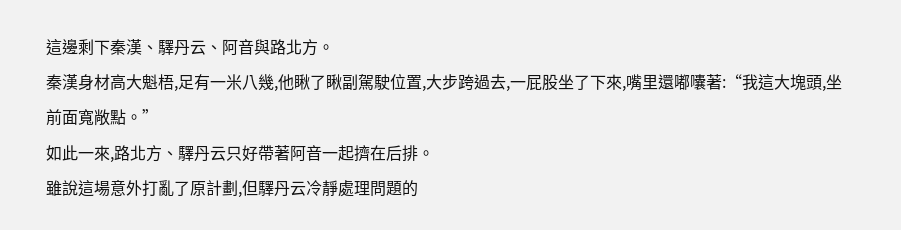這邊剩下秦漢、驛丹云、阿音與路北方。
秦漢身材高大魁梧,足有一米八幾,他瞅了瞅副駕駛位置,大步跨過去,一屁股坐了下來,嘴里還嘟囔著:“我這大塊頭,坐前面寬敞點。”
如此一來,路北方、驛丹云只好帶著阿音一起擠在后排。
雖說這場意外打亂了原計劃,但驛丹云冷靜處理問題的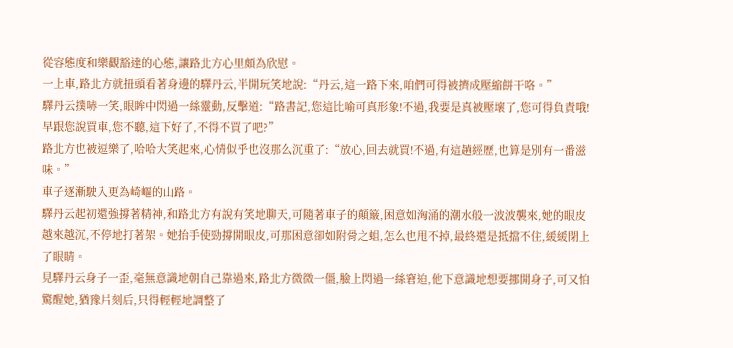從容態度和樂觀豁達的心態,讓路北方心里頗為欣慰。
一上車,路北方就扭頭看著身邊的驛丹云,半開玩笑地說:“丹云,這一路下來,咱們可得被擠成壓縮餅干咯。”
驛丹云撲哧一笑,眼眸中閃過一絲靈動,反擊道:“路書記,您這比喻可真形象!不過,我要是真被壓壞了,您可得負責哦!早跟您說買車,您不聽,這下好了,不得不買了吧?”
路北方也被逗樂了,哈哈大笑起來,心情似乎也沒那么沉重了:“放心,回去就買!不過,有這趟經歷,也算是別有一番滋味。”
車子逐漸駛入更為崎嶇的山路。
驛丹云起初還強撐著精神,和路北方有說有笑地聊天,可隨著車子的顛簸,困意如洶涌的潮水般一波波襲來,她的眼皮越來越沉,不停地打著架。她抬手使勁撐開眼皮,可那困意卻如附骨之蛆,怎么也甩不掉,最終還是抵擋不住,緩緩閉上了眼睛。
見驛丹云身子一歪,毫無意識地朝自己靠過來,路北方微微一僵,臉上閃過一絲窘迫,他下意識地想要挪開身子,可又怕驚醒她,猶豫片刻后,只得輕輕地調整了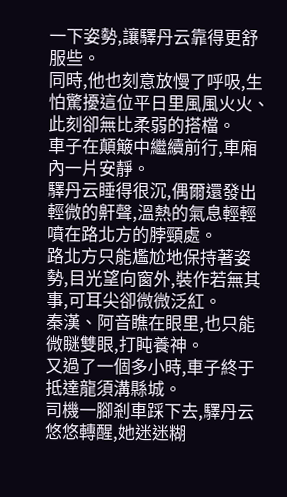一下姿勢,讓驛丹云靠得更舒服些。
同時,他也刻意放慢了呼吸,生怕驚擾這位平日里風風火火、此刻卻無比柔弱的搭檔。
車子在顛簸中繼續前行,車廂內一片安靜。
驛丹云睡得很沉,偶爾還發出輕微的鼾聲,溫熱的氣息輕輕噴在路北方的脖頸處。
路北方只能尷尬地保持著姿勢,目光望向窗外,裝作若無其事,可耳尖卻微微泛紅。
秦漢、阿音瞧在眼里,也只能微瞇雙眼,打盹養神。
又過了一個多小時,車子終于抵達龍須溝縣城。
司機一腳剎車踩下去,驛丹云悠悠轉醒,她迷迷糊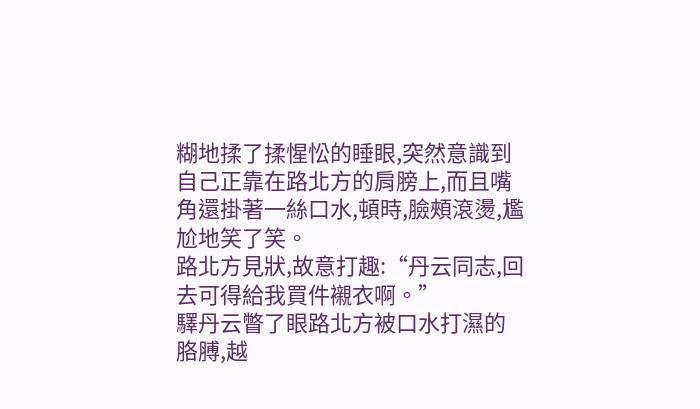糊地揉了揉惺忪的睡眼,突然意識到自己正靠在路北方的肩膀上,而且嘴角還掛著一絲口水,頓時,臉頰滾燙,尷尬地笑了笑。
路北方見狀,故意打趣:“丹云同志,回去可得給我買件襯衣啊。”
驛丹云瞥了眼路北方被口水打濕的胳膊,越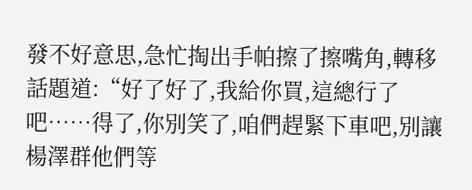發不好意思,急忙掏出手帕擦了擦嘴角,轉移話題道:“好了好了,我給你買,這總行了吧……得了,你別笑了,咱們趕緊下車吧,別讓楊澤群他們等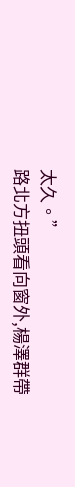太久。”
路北方扭頭看向窗外,楊澤群帶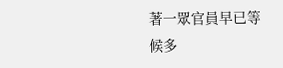著一眾官員早已等候多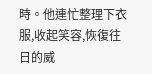時。他連忙整理下衣服,收起笑容,恢復往日的威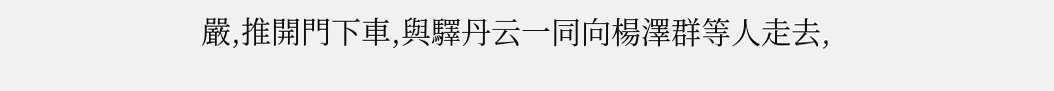嚴,推開門下車,與驛丹云一同向楊澤群等人走去,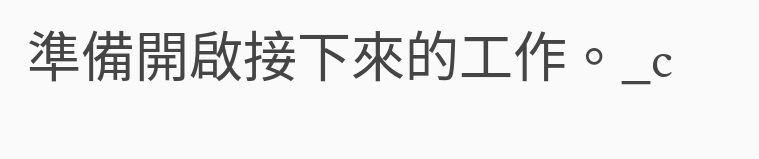準備開啟接下來的工作。_c